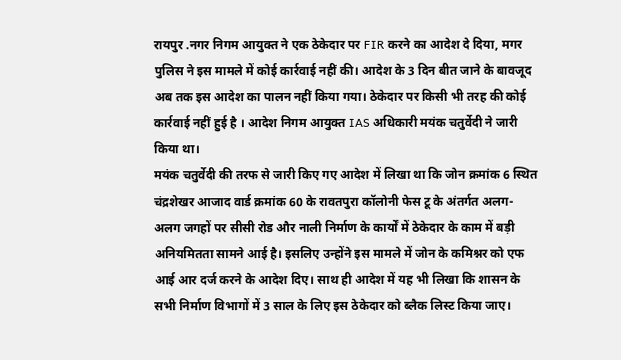रायपुर .नगर निगम आयुक्त ने एक ठेकेदार पर FIR करने का आदेश दे दिया, मगर पुलिस ने इस मामले में कोई कार्रवाई नहीं की। आदेश के 3 दिन बीत जाने के बावजूद अब तक इस आदेश का पालन नहीं किया गया। ठेकेदार पर किसी भी तरह की कोई कार्रवाई नहीं हुई है । आदेश निगम आयुक्त IAS अधिकारी मयंक चतुर्वेदी ने जारी किया था।
मयंक चतुर्वेदी की तरफ से जारी किए गए आदेश में लिखा था कि जोन क्रमांक 6 स्थित चंद्रशेखर आजाद वार्ड क्रमांक 60 के रावतपुरा कॉलोनी फेस टू के अंतर्गत अलग-अलग जगहों पर सीसी रोड और नाली निर्माण के कार्यों में ठेकेदार के काम में बड़ी अनियमितता सामने आई है। इसलिए उन्होंने इस मामले में जोन के कमिश्नर को एफ आई आर दर्ज करने के आदेश दिए। साथ ही आदेश में यह भी लिखा कि शासन के सभी निर्माण विभागों में 3 साल के लिए इस ठेकेदार को ब्लैक लिस्ट किया जाए।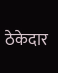ठेकेदार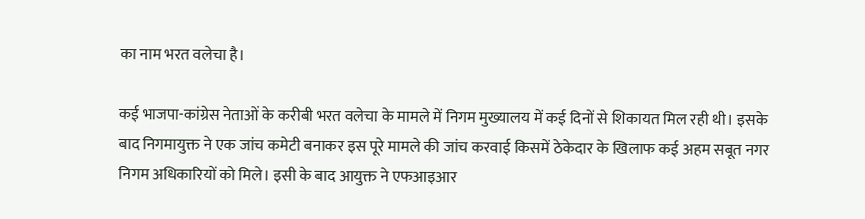का नाम भरत वलेचा है।

कई भाजपा-कांग्रेस नेताओं के करीबी भरत वलेचा के मामले में निगम मुख्यालय में कई दिनों से शिकायत मिल रही थी। इसके बाद निगमायुक्त ने एक जांच कमेटी बनाकर इस पूरे मामले की जांच करवाई किसमें ठेकेदार के खिलाफ कई अहम सबूत नगर निगम अधिकारियों को मिले। इसी के बाद आयुक्त ने एफआइआर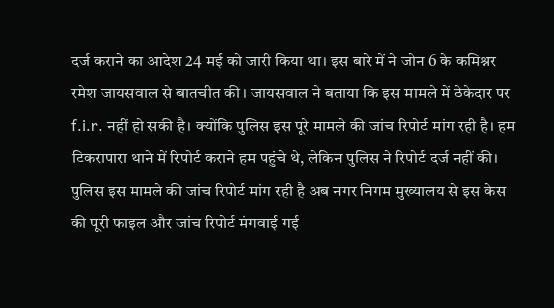दर्ज कराने का आदेश 24 मई को जारी किया था। इस बारे में ने जोन 6 के कमिश्नर रमेश जायसवाल से बातचीत की । जायसवाल ने बताया कि इस मामले में ठेकेदार पर f.i.r. नहीं हो सकी है। क्योंकि पुलिस इस पूरे मामले की जांच रिपोर्ट मांग रही है। हम टिकरापारा थाने में रिपोर्ट कराने हम पहुंचे थे, लेकिन पुलिस ने रिपोर्ट दर्ज नहीं की। पुलिस इस मामले की जांच रिपोर्ट मांग रही है अब नगर निगम मुख्यालय से इस केस की पूरी फाइल और जांच रिपोर्ट मंगवाई गई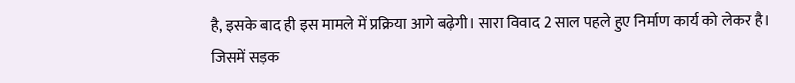है, इसके बाद ही इस मामले में प्रक्रिया आगे बढ़ेगी। सारा विवाद 2 साल पहले हुए निर्माण कार्य को लेकर है। जिसमें सड़क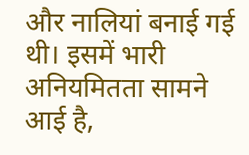और नालियां बनाई गई थी। इसमें भारी अनियमितता सामने आई है,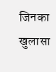जिनका खुलासा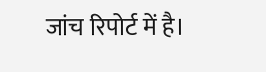जांच रिपोर्ट में है।